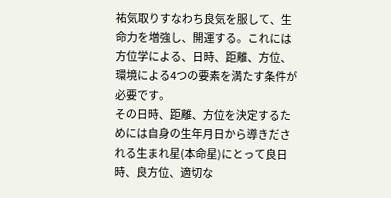祐気取りすなわち良気を服して、生命力を増強し、開運する。これには方位学による、日時、距離、方位、環境による4つの要素を満たす条件が必要です。
その日時、距離、方位を決定するためには自身の生年月日から導きだされる生まれ星(本命星)にとって良日時、良方位、適切な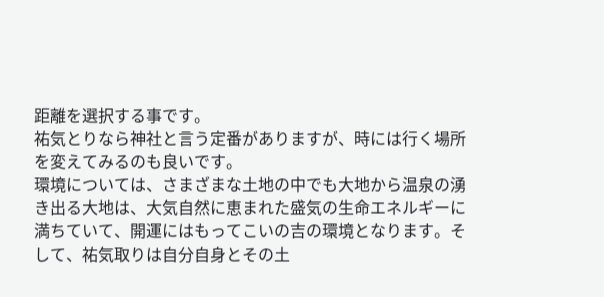距離を選択する事です。
祐気とりなら神社と言う定番がありますが、時には行く場所を変えてみるのも良いです。
環境については、さまざまな土地の中でも大地から温泉の湧き出る大地は、大気自然に恵まれた盛気の生命エネルギーに満ちていて、開運にはもってこいの吉の環境となります。そして、祐気取りは自分自身とその土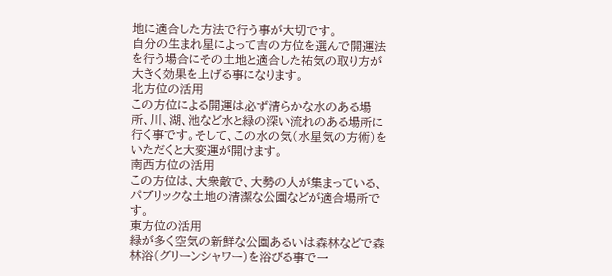地に適合した方法で行う事が大切です。
自分の生まれ星によって吉の方位を選んで開運法を行う場合にその土地と適合した祐気の取り方が大きく効果を上げる事になります。
北方位の活用
この方位による開運は必ず清らかな水のある場所、川、湖、池など水と緑の深い流れのある場所に行く事です。そして、この水の気(水星気の方術)をいただくと大変運が開けます。
南西方位の活用
この方位は、大衆敵で、大勢の人が集まっている、パブリックな土地の清潔な公園などが適合場所です。
東方位の活用
緑が多く空気の新鮮な公園あるいは森林などで森林浴(グリーンシャワー)を浴びる事で一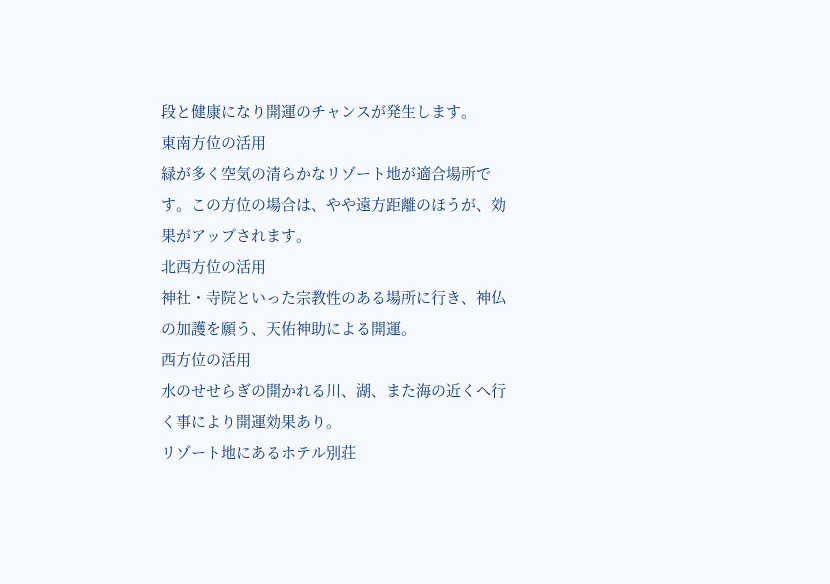段と健康になり開運のチャンスが発生します。
東南方位の活用
緑が多く空気の清らかなリゾート地が適合場所です。この方位の場合は、やや遠方距離のほうが、効果がアップされます。
北西方位の活用
神社・寺院といった宗教性のある場所に行き、神仏の加護を願う、天佑神助による開運。
西方位の活用
水のせせらぎの開かれる川、湖、また海の近くへ行く事により開運効果あり。
リゾート地にあるホテル別荘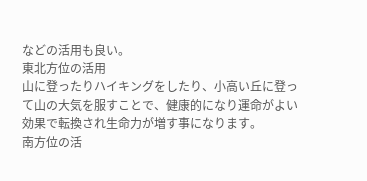などの活用も良い。
東北方位の活用
山に登ったりハイキングをしたり、小高い丘に登って山の大気を服すことで、健康的になり運命がよい効果で転換され生命力が増す事になります。
南方位の活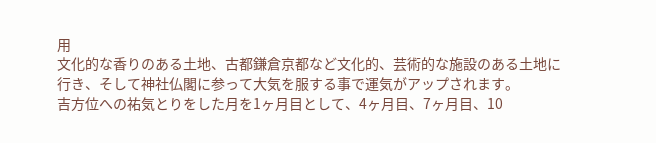用
文化的な香りのある土地、古都鎌倉京都など文化的、芸術的な施設のある土地に行き、そして神社仏閣に参って大気を服する事で運気がアップされます。
吉方位への祐気とりをした月を1ヶ月目として、4ヶ月目、7ヶ月目、10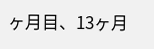ヶ月目、13ヶ月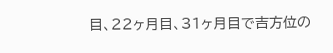目、22ヶ月目、31ヶ月目で吉方位の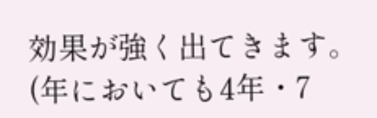効果が強く出てきます。(年においても4年・7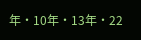年・10年・13年・22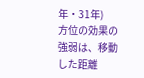年・31年)
方位の効果の強弱は、移動した距離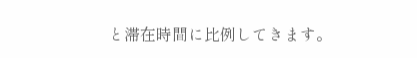と滞在時間に比例してきます。